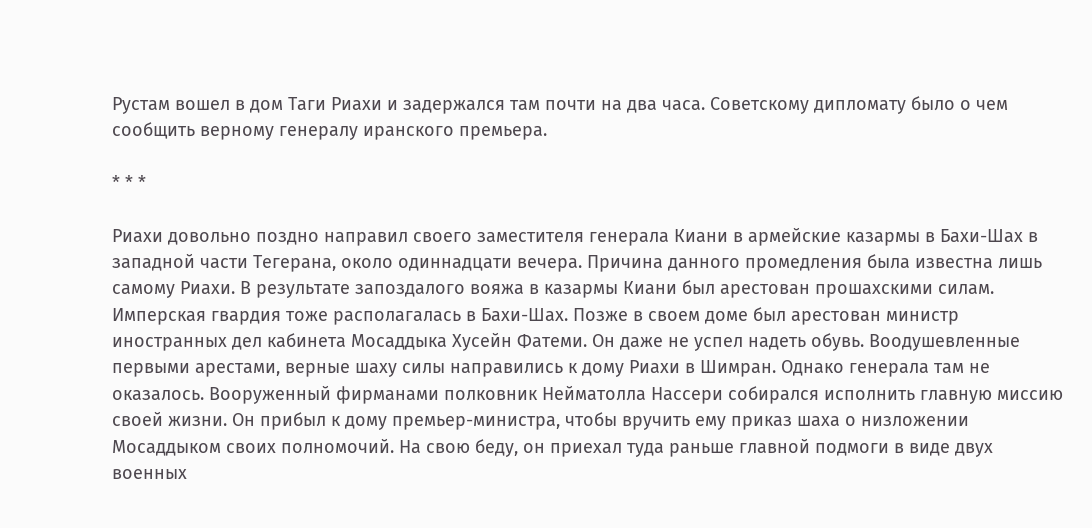Рустам вошел в дом Таги Риахи и задержался там почти на два часа. Советскому дипломату было о чем сообщить верному генералу иранского премьера.

* * *

Риахи довольно поздно направил своего заместителя генерала Киани в армейские казармы в Бахи-Шах в западной части Тегерана, около одиннадцати вечера. Причина данного промедления была известна лишь самому Риахи. В результате запоздалого вояжа в казармы Киани был арестован прошахскими силам. Имперская гвардия тоже располагалась в Бахи-Шах. Позже в своем доме был арестован министр иностранных дел кабинета Мосаддыка Хусейн Фатеми. Он даже не успел надеть обувь. Воодушевленные первыми арестами, верные шаху силы направились к дому Риахи в Шимран. Однако генерала там не оказалось. Вооруженный фирманами полковник Нейматолла Нассери собирался исполнить главную миссию своей жизни. Он прибыл к дому премьер-министра, чтобы вручить ему приказ шаха о низложении Мосаддыком своих полномочий. На свою беду, он приехал туда раньше главной подмоги в виде двух военных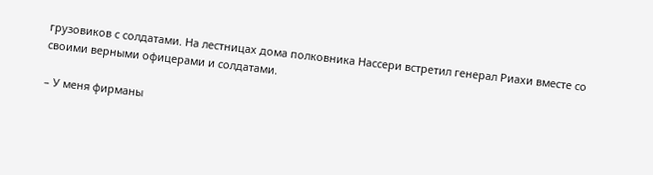грузовиков с солдатами. На лестницах дома полковника Нассери встретил генерал Риахи вместе со своими верными офицерами и солдатами.

– У меня фирманы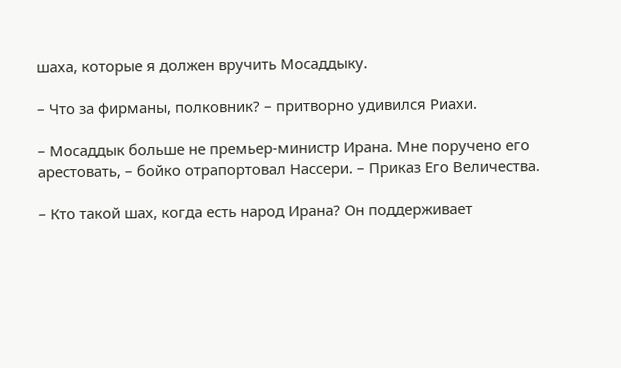шаха, которые я должен вручить Мосаддыку.

– Что за фирманы, полковник? – притворно удивился Риахи.

– Мосаддык больше не премьер-министр Ирана. Мне поручено его арестовать, – бойко отрапортовал Нассери. – Приказ Его Величества.

– Кто такой шах, когда есть народ Ирана? Он поддерживает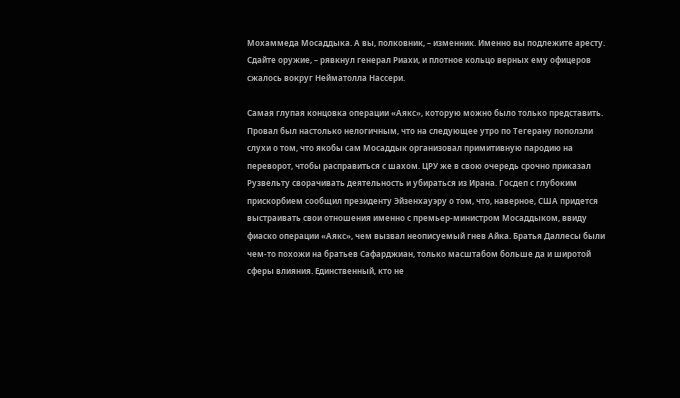Мохаммеда Мосаддыка. А вы, полковник, – изменник. Именно вы подлежите аресту. Сдайте оружие, – рявкнул генерал Риахи, и плотное кольцо верных ему офицеров сжалось вокруг Нейматолла Нассери.

Самая глупая концовка операции «Аякс», которую можно было только представить. Провал был настолько нелогичным, что на следующее утро по Тегерану поползли слухи о том, что якобы сам Мосаддык организовал примитивную пародию на переворот, чтобы расправиться с шахом. ЦРУ же в свою очередь срочно приказал Рузвельту сворачивать деятельность и убираться из Ирана. Госдеп с глубоким прискорбием сообщил президенту Эйзенхауэру о том, что, наверное, США придется выстраивать свои отношения именно с премьер-министром Мосаддыком, ввиду фиаско операции «Аякс», чем вызвал неописуемый гнев Айка. Братья Даллесы были чем-то похожи на братьев Сафарджиан, только масштабом больше да и широтой сферы влияния. Единственный, кто не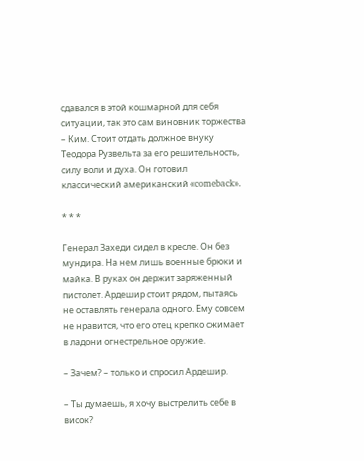сдавался в этой кошмарной для себя ситуации, так это сам виновник торжества – Ким. Стоит отдать должное внуку Теодора Рузвельта за его решительность, силу воли и духа. Он готовил классический американский «comeback».

* * *

Генерал Захеди сидел в кресле. Он без мундира. На нем лишь военные брюки и майка. В руках он держит заряженный пистолет. Ардешир стоит рядом, пытаясь не оставлять генерала одного. Ему совсем не нравится, что его отец крепко сжимает в ладони огнестрельное оружие.

– Зачем? – только и спросил Ардешир.

– Ты думаешь, я хочу выстрелить себе в висок?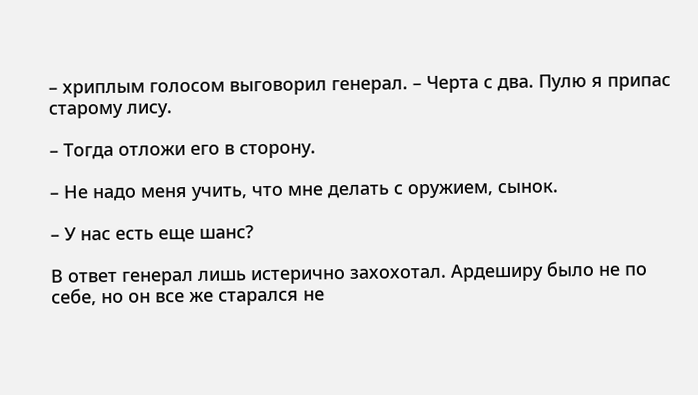– хриплым голосом выговорил генерал. – Черта с два. Пулю я припас старому лису.

– Тогда отложи его в сторону.

– Не надо меня учить, что мне делать с оружием, сынок.

– У нас есть еще шанс?

В ответ генерал лишь истерично захохотал. Ардеширу было не по себе, но он все же старался не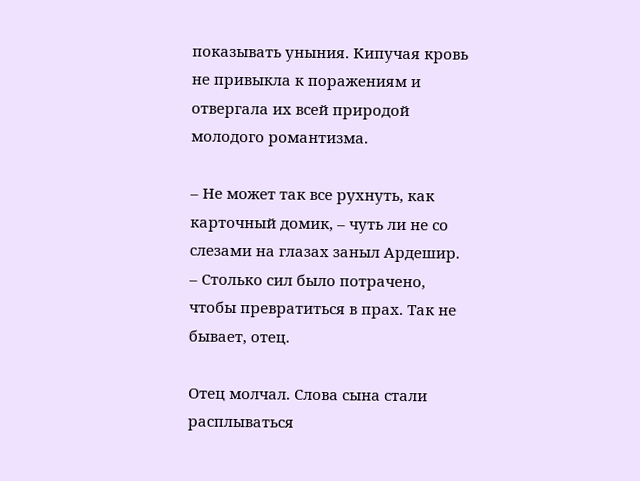показывать уныния. Кипучая кровь не привыкла к поражениям и отвергала их всей природой молодого романтизма.

– Не может так все рухнуть, как карточный домик, – чуть ли не со слезами на глазах заныл Ардешир. – Столько сил было потрачено, чтобы превратиться в прах. Так не бывает, отец.

Отец молчал. Слова сына стали расплываться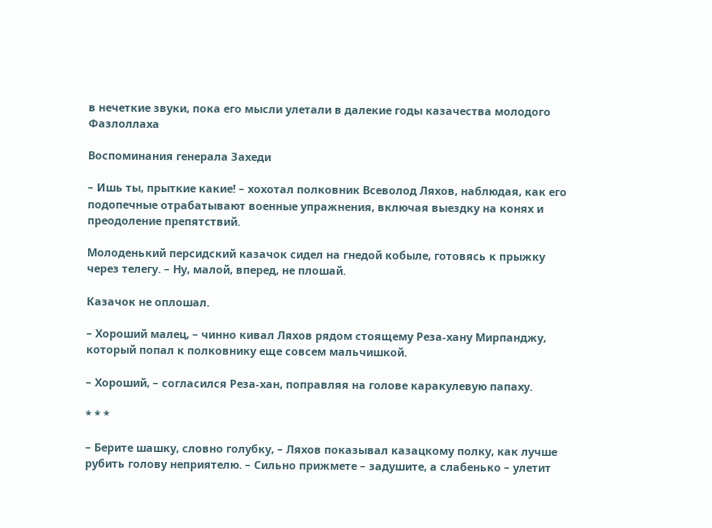в нечеткие звуки, пока его мысли улетали в далекие годы казачества молодого Фазлоллаха

Воспоминания генерала Захеди

– Ишь ты, прыткие какие! – хохотал полковник Всеволод Ляхов, наблюдая, как его подопечные отрабатывают военные упражнения, включая выездку на конях и преодоление препятствий.

Молоденький персидский казачок сидел на гнедой кобыле, готовясь к прыжку через телегу. – Ну, малой, вперед, не плошай.

Казачок не оплошал.

– Хороший малец, – чинно кивал Ляхов рядом стоящему Реза-хану Мирпанджу, который попал к полковнику еще совсем мальчишкой.

– Хороший, – согласился Реза-хан, поправляя на голове каракулевую папаху.

* * *

– Берите шашку, словно голубку, – Ляхов показывал казацкому полку, как лучше рубить голову неприятелю. – Сильно прижмете – задушите, а слабенько – улетит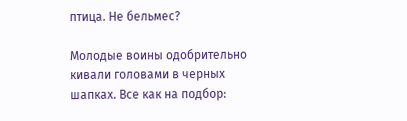птица. Не бельмес?

Молодые воины одобрительно кивали головами в черных шапках. Все как на подбор: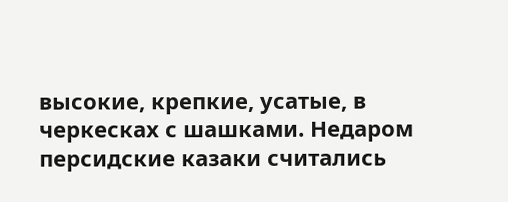высокие, крепкие, усатые, в черкесках с шашками. Недаром персидские казаки считались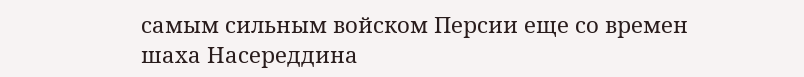самым сильным войском Персии еще со времен шаха Насереддина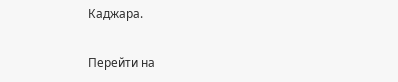Каджара.

Перейти на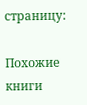страницу:

Похожие книги